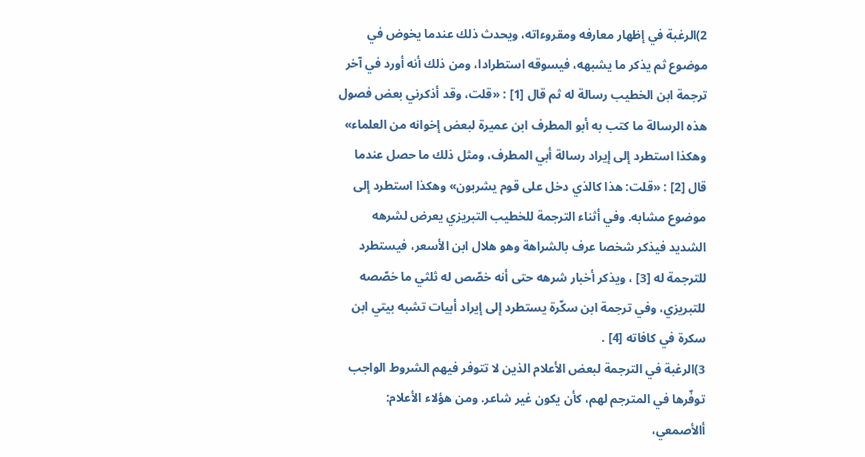2)الرغبة في إظهار معارفه ومقروءاته، ويحدث ذلك عندما يخوض في موضوع ثم يذكر ما يشبهه، فيسوقه استطرادا، ومن ذلك أنه أورد في آخر ترجمة ابن الخطيب رسالة له ثم قال [1] : «قلت، وقد أذكرني بعض فصول هذه الرسالة ما كتب به أبو المطرف ابن عميرة لبعض إخوانه من العلماء» وهكذا استطرد إلى إيراد رسالة أبي المطرف، ومثل ذلك ما حصل عندما قال [2] : «قلت: هذا كالذي دخل على قوم يشربون» وهكذا استطرد إلى موضوع مشابه. وفي أثناء الترجمة للخطيب التبريزي يعرض لشرهه الشديد فيذكر شخصا عرف بالشراهة وهو هلال ابن الأسعر، فيستطرد للترجمة له [3] ، ويذكر أخبار شرهه حتى أنه خصّص له ثلثي ما خصّصه للتبريزي، وفي ترجمة ابن سكّرة يستطرد إلى إيراد أبيات تشبه بيتي ابن سكرة في كافاته [4] .
3)الرغبة في الترجمة لبعض الأعلام الذين لا تتوفر فيهم الشروط الواجب توفّرها في المترجم لهم، كأن يكون غير شاعر. ومن هؤلاء الأعلام:
أالأصمعي،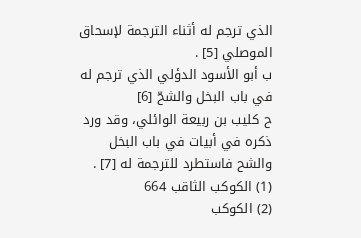الذي ترجم له أثناء الترجمة لإسحاق الموصلي [5] .
ب أبو الأسود الدؤلي الذي ترجم له في باب البخل والشحّ [6]
ح كليب بن ربيعة الوائلي، وقد ورد ذكره في أبيات في باب البخل والشح فاستطرد للترجمة له [7] .
(1) الكوكب الثاقب 664
(2) الكوكب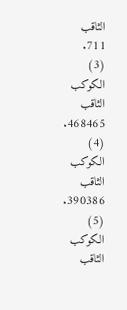الثاقب 711.
(3) الكوكب الثاقب 468465.
(4) الكوكب الثاقب 390386.
(5) الكوكب الثاقب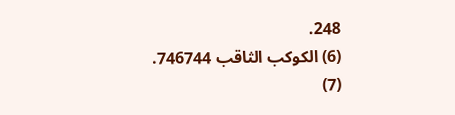248.
(6) الكوكب الثاقب 746744.
(7)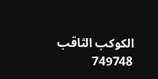الكوكب الثاقب 749748